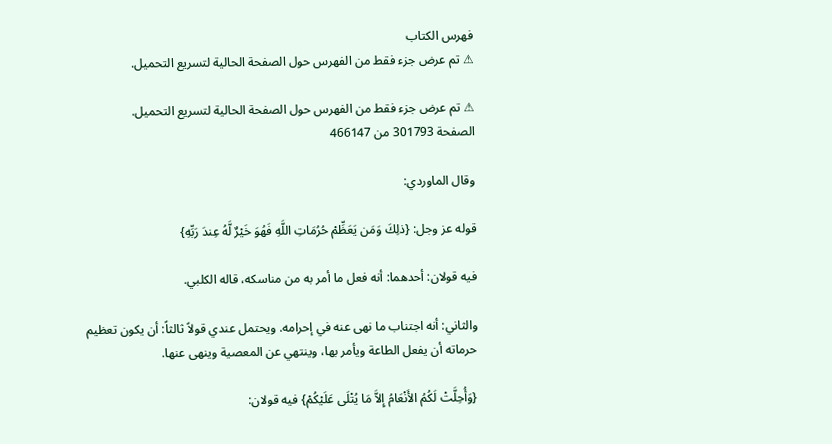فهرس الكتاب
⚠ تم عرض جزء فقط من الفهرس حول الصفحة الحالية لتسريع التحميل.

⚠ تم عرض جزء فقط من الفهرس حول الصفحة الحالية لتسريع التحميل.
الصفحة 301793 من 466147

وقال الماوردي:

قوله عز وجل: {ذلِكَ وَمَن يَعَظِّمْ حُرُمَاتِ اللَّهِ فَهُوَ خَيْرٌ لَّهُ عِندَ رَبِّهِ}

فيه قولان: أحدهما: أنه فعل ما أمر به من مناسكه، قاله الكلبي.

والثاني: أنه اجتناب ما نهى عنه في إحرامه. ويحتمل عندي قولاً ثالثاً: أن يكون تعظيم حرماته أن يفعل الطاعة ويأمر بها، وينتهي عن المعصية وينهى عنها.

{وَأُحِلَّتْ لَكُمُ الأَنْعَامُ إِلاَّ مَا يُتْلَى عَلَيْكُمْ} فيه قولان: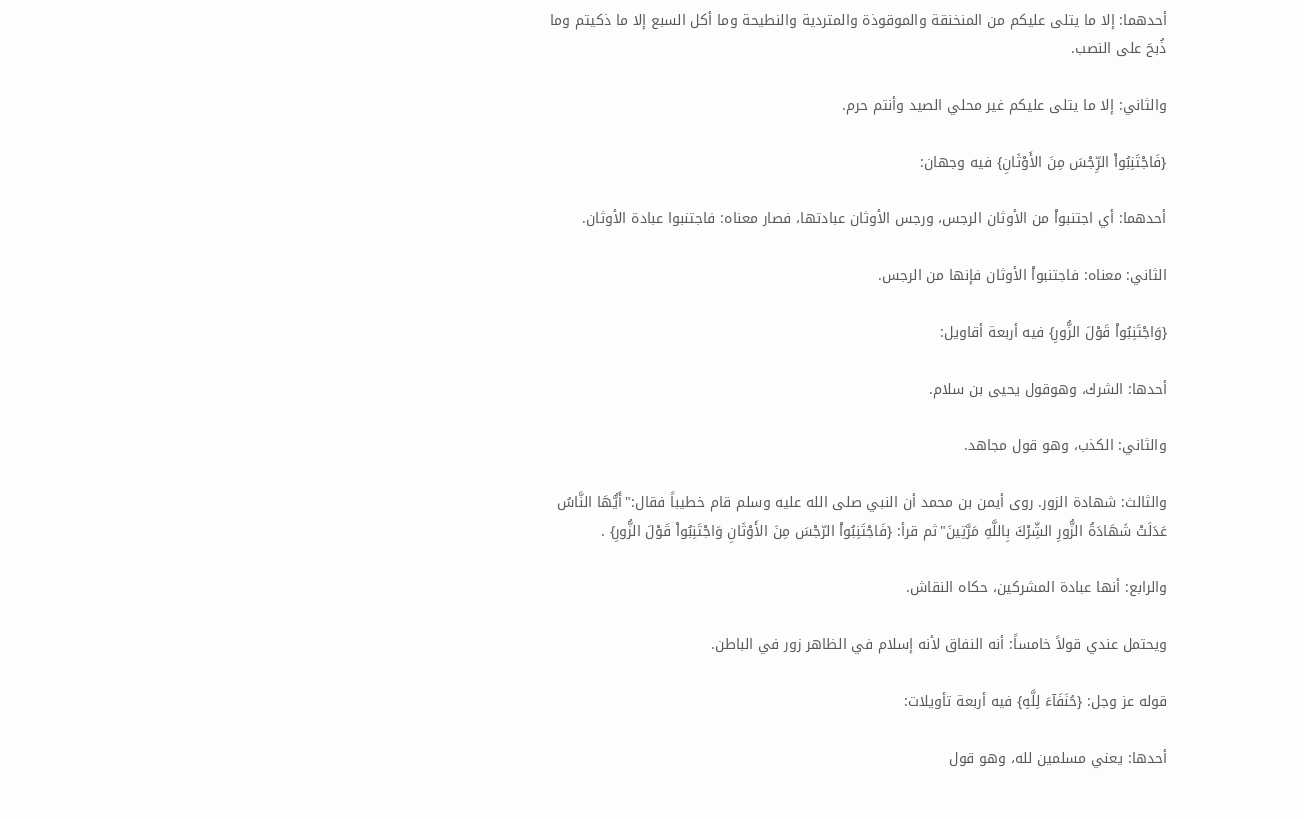أحدهما: إلا ما يتلى عليكم من المنخنقة والموقوذة والمتردية والنطيحة وما أكل السبع إلا ما ذكيتم وما ذُبحَ على النصب.

والثاني: إلا ما يتلى عليكم غير محلي الصيد وأنتم حرم.

{فَاجْتَنِبُواْ الرِّجْسَ مِنَ الأَوْثَانِ} فيه وجهان:

أحدهما: أي اجتنبواْ من الأوثان الرجس، ورجس الأوثان عبادتها، فصار معناه: فاجتنبوا عبادة الأوثان.

الثاني: معناه: فاجتنبواْ الأوثان فإنها من الرجس.

{وَاجْتَنِبُواْ قَوْلَ الزُّورِ} فيه أربعة أقاويل:

أحدها: الشرك، وهوقول يحيى بن سلام.

والثاني: الكذب، وهو قول مجاهد.

والثالث: شهادة الزور. روى أيمن بن محمد أن النبي صلى الله عليه وسلم قام خطيباً فقال:"أَيُّهَا النَّاسُ عَدَلَتْ شَهَادَةُ الزُّورِ الشِّرْكَ بِاللَّهِ مَرَّتِينَ"ثم قرأ: {فَاجْتَنِبُواْ الرّجْسَ مِنَ الأَوْثَانِ وَاجْتَنِبُواْ قَوْلَ الزُّورِ} .

والرابع: أنها عبادة المشركين، حكاه النقاش.

ويحتمل عندي قولاً خامساً: أنه النفاق لأنه إسلام في الظاهر زور في الباطن.

قوله عز وجل: {حُنَفَآءَ لِلَّهِ} فيه أربعة تأويلات:

أحدها: يعني مسلمين لله، وهو قول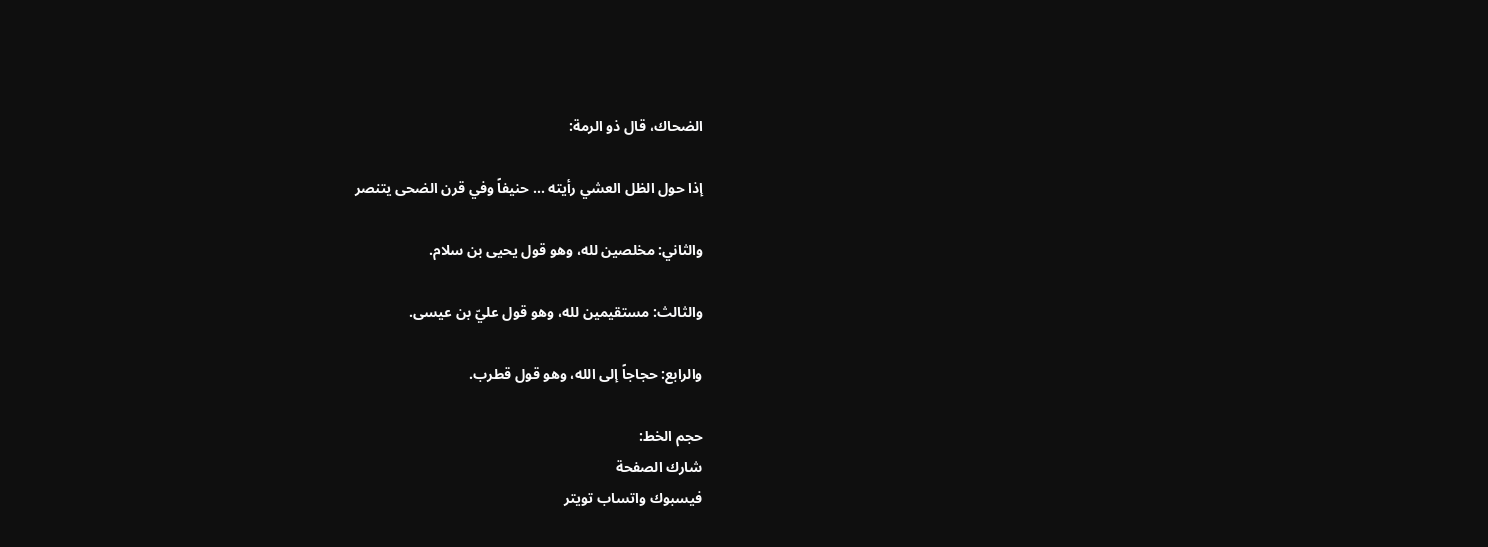الضحاك، قال ذو الرمة:

إذا حول الظل العشي رأيته ... حنيفاً وفي قرن الضحى يتنصر

والثاني: مخلصين لله، وهو قول يحيى بن سلام.

والثالث: مستقيمين لله، وهو قول عليّ بن عيسى.

والرابع: حجاجاً إلى الله، وهو قول قطرب.

حجم الخط:
شارك الصفحة
فيسبوك واتساب تويتر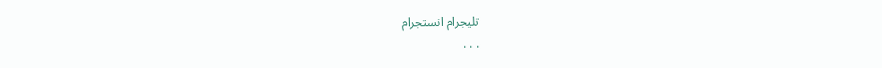تليجرام انستجرام
. . .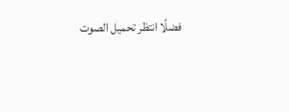فضلًا انتظر تحميل الصوت